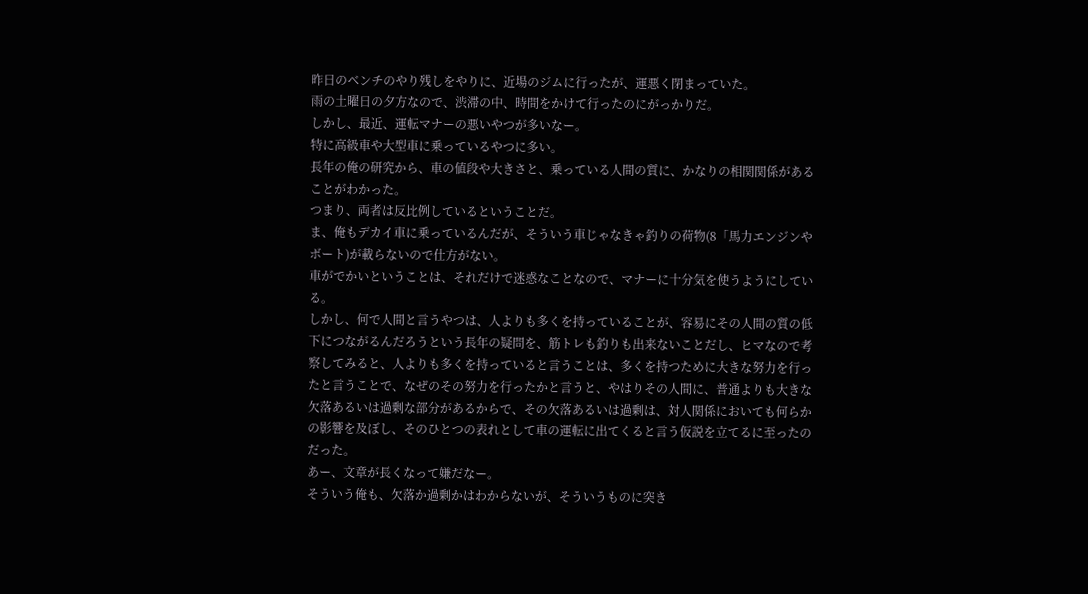昨日のベンチのやり残しをやりに、近場のジムに行ったが、運悪く閉まっていた。
雨の土曜日の夕方なので、渋滞の中、時間をかけて行ったのにがっかりだ。
しかし、最近、運転マナーの悪いやつが多いなー。
特に高級車や大型車に乗っているやつに多い。
長年の俺の研究から、車の値段や大きさと、乗っている人間の質に、かなりの相関関係があることがわかった。
つまり、両者は反比例しているということだ。
ま、俺もデカイ車に乗っているんだが、そういう車じゃなきゃ釣りの荷物(8「馬力エンジンやボート)が載らないので仕方がない。
車がでかいということは、それだけで迷惑なことなので、マナーに十分気を使うようにしている。
しかし、何で人間と言うやつは、人よりも多くを持っていることが、容易にその人間の質の低下につながるんだろうという長年の疑問を、筋トレも釣りも出来ないことだし、ヒマなので考察してみると、人よりも多くを持っていると言うことは、多くを持つために大きな努力を行ったと言うことで、なぜのその努力を行ったかと言うと、やはりその人間に、普通よりも大きな欠落あるいは過剰な部分があるからで、その欠落あるいは過剰は、対人関係においても何らかの影響を及ぼし、そのひとつの表れとして車の運転に出てくると言う仮説を立てるに至ったのだった。
あー、文章が長くなって嫌だなー。
そういう俺も、欠落か過剰かはわからないが、そういうものに突き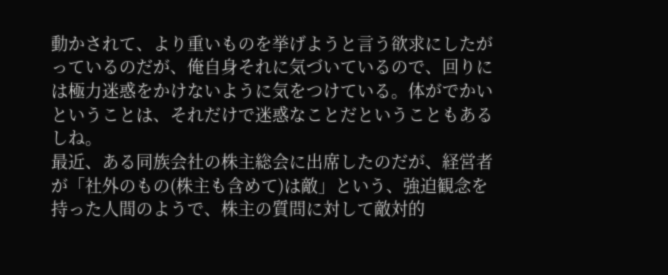動かされて、より重いものを挙げようと言う欲求にしたがっているのだが、俺自身それに気づいているので、回りには極力迷惑をかけないように気をつけている。体がでかいということは、それだけで迷惑なことだということもあるしね。
最近、ある同族会社の株主総会に出席したのだが、経営者が「社外のもの(株主も含めて)は敵」という、強迫観念を持った人間のようで、株主の質問に対して敵対的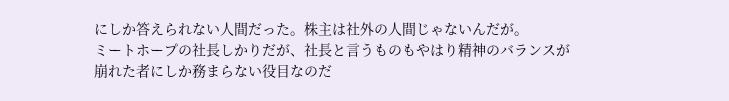にしか答えられない人間だった。株主は社外の人間じゃないんだが。
ミートホープの社長しかりだが、社長と言うものもやはり精神のバランスが崩れた者にしか務まらない役目なのだ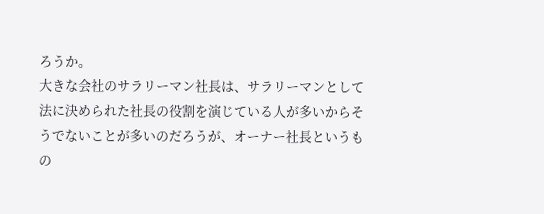ろうか。
大きな会社のサラリーマン社長は、サラリーマンとして法に決められた社長の役割を演じている人が多いからそうでないことが多いのだろうが、オーナー社長というもの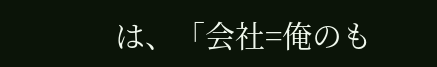は、「会社=俺のも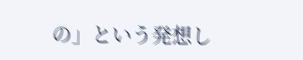の」という発想し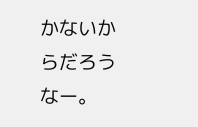かないからだろうなー。